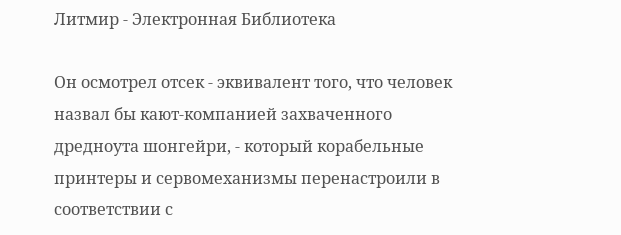Литмир - Электронная Библиотека

Он осмотрел отсек - эквивалент того, что человек назвал бы кают-компанией захваченного дредноута шонгейри, - который корабельные принтеры и сервомеханизмы перенастроили в соответствии с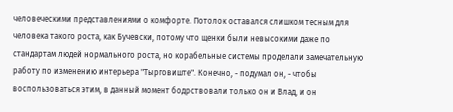человеческими представлениями о комфорте. Потолок оставался слишком тесным для человека такого роста, как Бучевски, потому что щенки были невысокими даже по стандартам людей нормального роста, но корабельные системы проделали замечательную работу по изменению интерьера "Тырговиште". Конечно, - подумал он, - чтобы воспользоваться этим, в данный момент бодрствовали только он и Влад, и он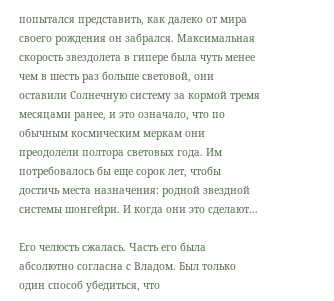попытался представить, как далеко от мира своего рождения он забрался. Максимальная скорость звездолета в гипере была чуть менее чем в шесть раз больше световой, они оставили Солнечную систему за кормой тремя месяцами ранее, и это означало, что по обычным космическим меркам они преодолели полтора световых года. Им потребовалось бы еще сорок лет, чтобы достичь места назначения: родной звездной системы шонгейри. И когда они это сделают...

Его челюсть сжалась. Часть его была абсолютно согласна с Владом. Был только один способ убедиться, что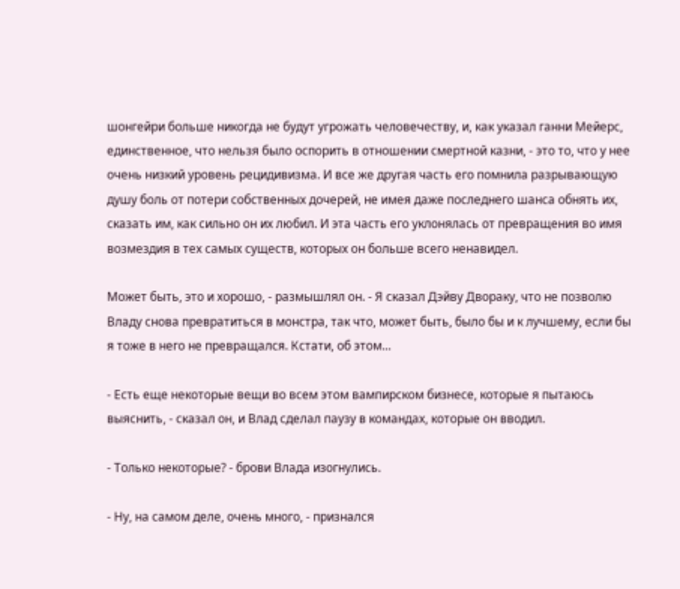шонгейри больше никогда не будут угрожать человечеству, и, как указал ганни Мейерс, единственное, что нельзя было оспорить в отношении смертной казни, - это то, что у нее очень низкий уровень рецидивизма. И все же другая часть его помнила разрывающую душу боль от потери собственных дочерей, не имея даже последнего шанса обнять их, сказать им, как сильно он их любил. И эта часть его уклонялась от превращения во имя возмездия в тех самых существ, которых он больше всего ненавидел.

Может быть, это и хорошо, - размышлял он. - Я сказал Дэйву Двораку, что не позволю Владу снова превратиться в монстра, так что, может быть, было бы и к лучшему, если бы я тоже в него не превращался. Кстати, об этом...

- Есть еще некоторые вещи во всем этом вампирском бизнесе, которые я пытаюсь выяснить, - сказал он, и Влад сделал паузу в командах, которые он вводил.

- Только некоторые? - брови Влада изогнулись.

- Ну, на самом деле, очень много, - признался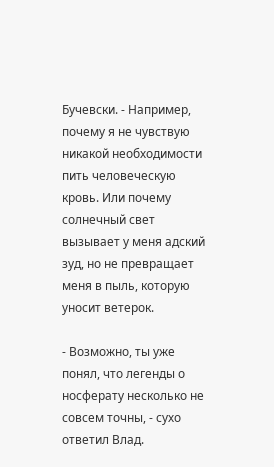Бучевски. - Например, почему я не чувствую никакой необходимости пить человеческую кровь. Или почему солнечный свет вызывает у меня адский зуд, но не превращает меня в пыль, которую уносит ветерок.

- Возможно, ты уже понял, что легенды о носферату несколько не совсем точны, - сухо ответил Влад.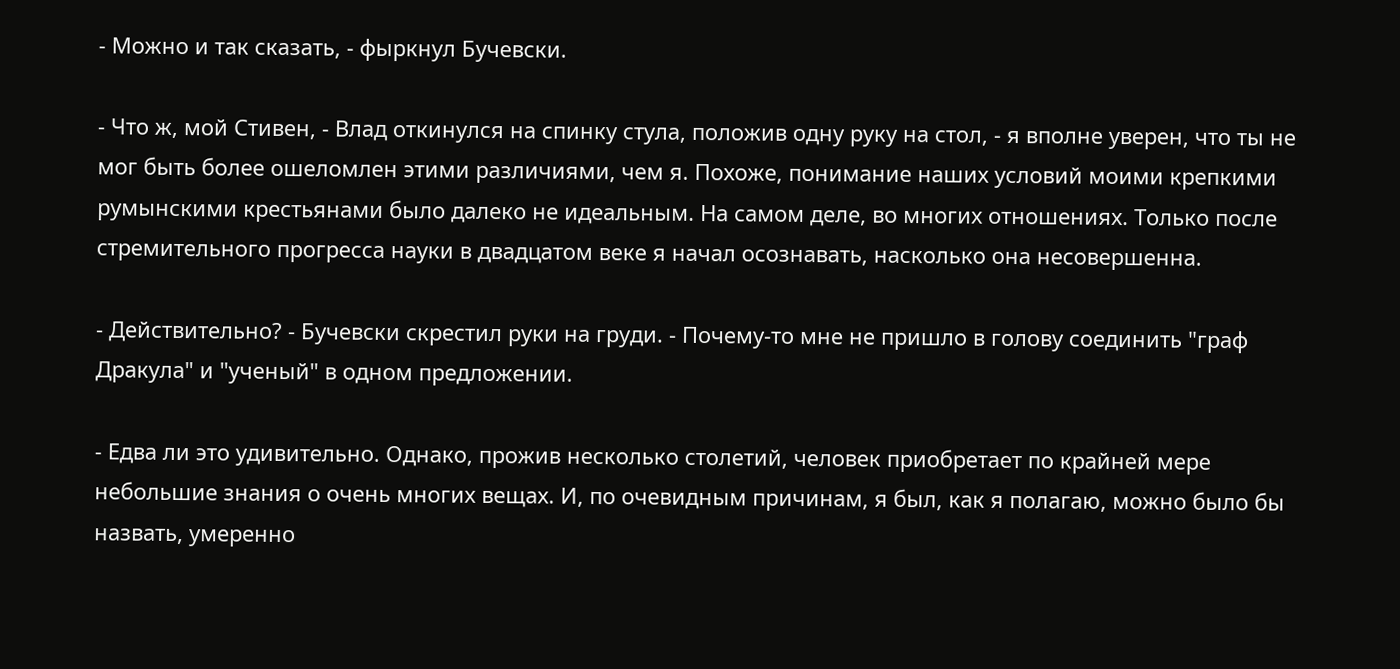- Можно и так сказать, - фыркнул Бучевски.

- Что ж, мой Стивен, - Влад откинулся на спинку стула, положив одну руку на стол, - я вполне уверен, что ты не мог быть более ошеломлен этими различиями, чем я. Похоже, понимание наших условий моими крепкими румынскими крестьянами было далеко не идеальным. На самом деле, во многих отношениях. Только после стремительного прогресса науки в двадцатом веке я начал осознавать, насколько она несовершенна.

- Действительно? - Бучевски скрестил руки на груди. - Почему-то мне не пришло в голову соединить "граф Дракула" и "ученый" в одном предложении.

- Едва ли это удивительно. Однако, прожив несколько столетий, человек приобретает по крайней мере небольшие знания о очень многих вещах. И, по очевидным причинам, я был, как я полагаю, можно было бы назвать, умеренно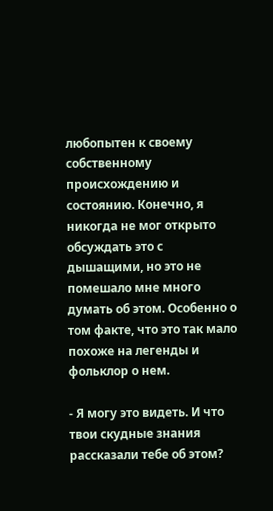любопытен к своему собственному происхождению и состоянию. Конечно, я никогда не мог открыто обсуждать это с дышащими, но это не помешало мне много думать об этом. Особенно о том факте, что это так мало похоже на легенды и фольклор о нем.

- Я могу это видеть. И что твои скудные знания рассказали тебе об этом?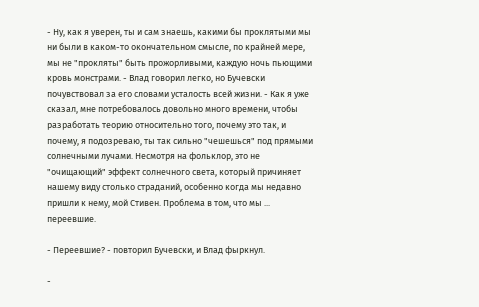- Ну, как я уверен, ты и сам знаешь, какими бы проклятыми мы ни были в каком-то окончательном смысле, по крайней мере, мы не "прокляты" быть прожорливыми, каждую ночь пьющими кровь монстрами. - Влад говорил легко, но Бучевски почувствовал за его словами усталость всей жизни. - Как я уже сказал, мне потребовалось довольно много времени, чтобы разработать теорию относительно того, почему это так, и почему, я подозреваю, ты так сильно "чешешься" под прямыми солнечными лучами. Несмотря на фольклор, это не "очищающий" эффект солнечного света, который причиняет нашему виду столько страданий, особенно когда мы недавно пришли к нему, мой Стивен. Проблема в том, что мы ... переевшие.

- Переевшие? - повторил Бучевски, и Влад фыркнул.

-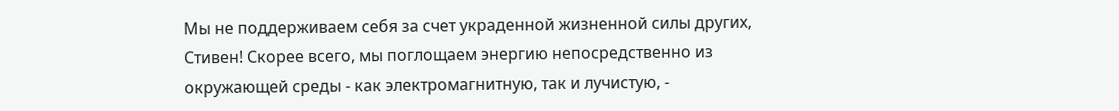Мы не поддерживаем себя за счет украденной жизненной силы других, Стивен! Скорее всего, мы поглощаем энергию непосредственно из окружающей среды - как электромагнитную, так и лучистую, -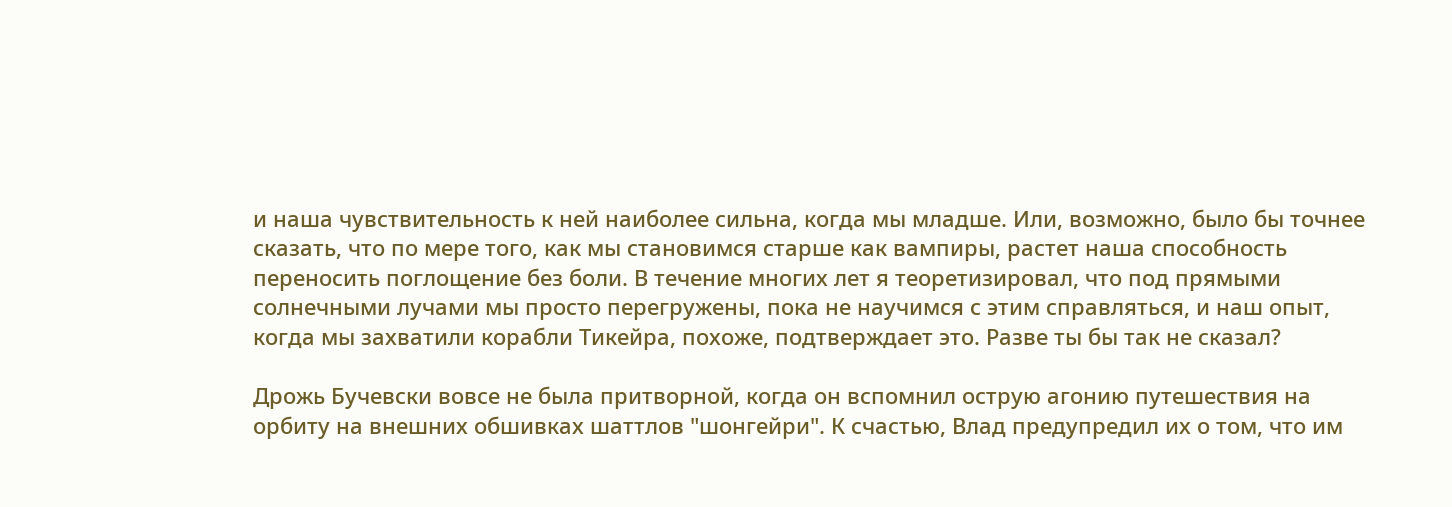и наша чувствительность к ней наиболее сильна, когда мы младше. Или, возможно, было бы точнее сказать, что по мере того, как мы становимся старше как вампиры, растет наша способность переносить поглощение без боли. В течение многих лет я теоретизировал, что под прямыми солнечными лучами мы просто перегружены, пока не научимся с этим справляться, и наш опыт, когда мы захватили корабли Тикейра, похоже, подтверждает это. Разве ты бы так не сказал?

Дрожь Бучевски вовсе не была притворной, когда он вспомнил острую агонию путешествия на орбиту на внешних обшивках шаттлов "шонгейри". К счастью, Влад предупредил их о том, что им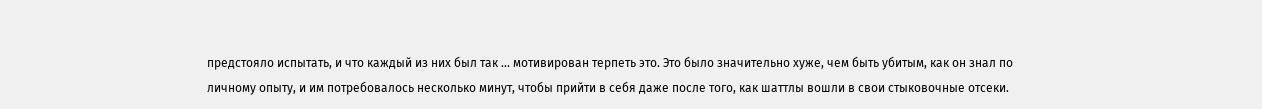предстояло испытать, и что каждый из них был так ... мотивирован терпеть это. Это было значительно хуже, чем быть убитым, как он знал по личному опыту, и им потребовалось несколько минут, чтобы прийти в себя даже после того, как шаттлы вошли в свои стыковочные отсеки.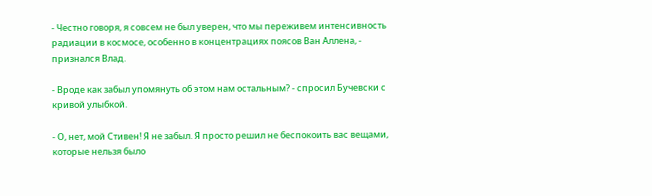- Честно говоря, я совсем не был уверен, что мы переживем интенсивность радиации в космосе, особенно в концентрациях поясов Ван Аллена, - признался Влад.

- Вроде как забыл упомянуть об этом нам остальным? - спросил Бучевски с кривой улыбкой.

- О, нет, мой Стивен! Я не забыл. Я просто решил не беспокоить вас вещами, которые нельзя было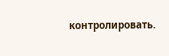контролировать.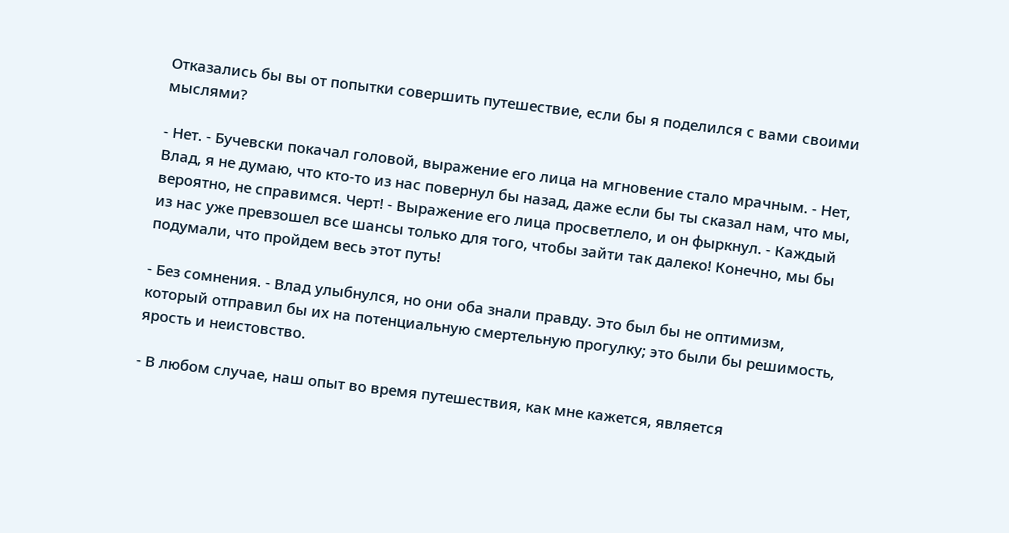Отказались бы вы от попытки совершить путешествие, если бы я поделился с вами своими мыслями?

- Нет. - Бучевски покачал головой, выражение его лица на мгновение стало мрачным. - Нет, Влад, я не думаю, что кто-то из нас повернул бы назад, даже если бы ты сказал нам, что мы, вероятно, не справимся. Черт! - Выражение его лица просветлело, и он фыркнул. - Каждый из нас уже превзошел все шансы только для того, чтобы зайти так далеко! Конечно, мы бы подумали, что пройдем весь этот путь!

- Без сомнения. - Влад улыбнулся, но они оба знали правду. Это был бы не оптимизм, который отправил бы их на потенциальную смертельную прогулку; это были бы решимость, ярость и неистовство.

- В любом случае, наш опыт во время путешествия, как мне кажется, является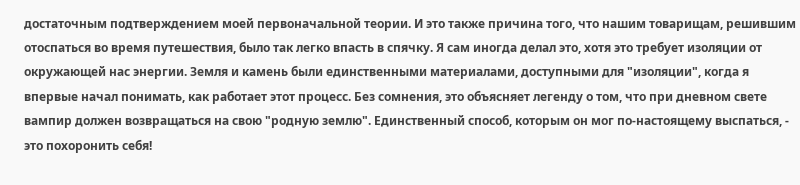достаточным подтверждением моей первоначальной теории. И это также причина того, что нашим товарищам, решившим отоспаться во время путешествия, было так легко впасть в спячку. Я сам иногда делал это, хотя это требует изоляции от окружающей нас энергии. Земля и камень были единственными материалами, доступными для "изоляции", когда я впервые начал понимать, как работает этот процесс. Без сомнения, это объясняет легенду о том, что при дневном свете вампир должен возвращаться на свою "родную землю". Единственный способ, которым он мог по-настоящему выспаться, - это похоронить себя!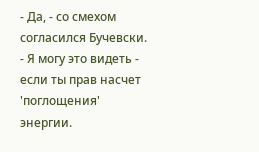- Да, - со смехом согласился Бучевски. - Я могу это видеть - если ты прав насчет 'поглощения' энергии.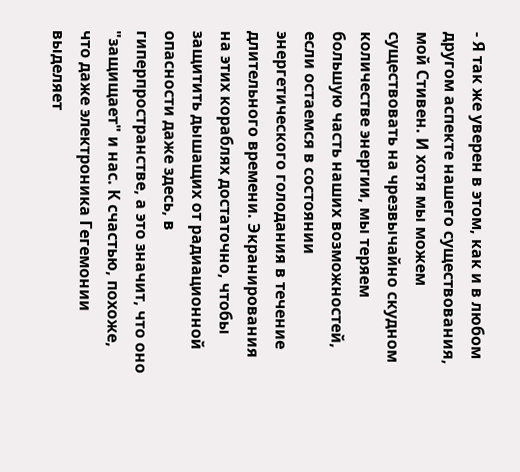- Я так же уверен в этом, как и в любом другом аспекте нашего существования, мой Стивен. И хотя мы можем существовать на чрезвычайно скудном количестве энергии, мы теряем большую часть наших возможностей, если остаемся в состоянии энергетического голодания в течение длительного времени. Экранирования на этих кораблях достаточно, чтобы защитить дышащих от радиационной опасности даже здесь, в гиперпространстве, а это значит, что оно "защищает" и нас. К счастью, похоже, что даже электроника Гегемонии выделяет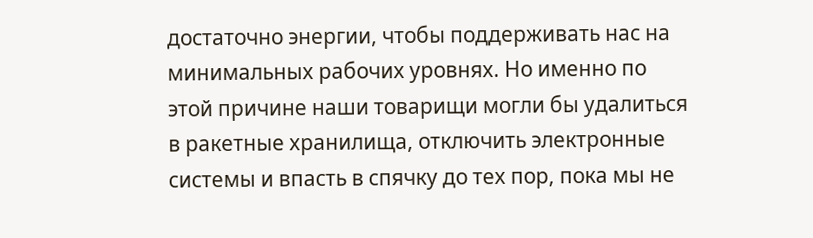достаточно энергии, чтобы поддерживать нас на минимальных рабочих уровнях. Но именно по этой причине наши товарищи могли бы удалиться в ракетные хранилища, отключить электронные системы и впасть в спячку до тех пор, пока мы не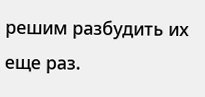решим разбудить их еще раз.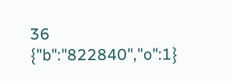36
{"b":"822840","o":1}